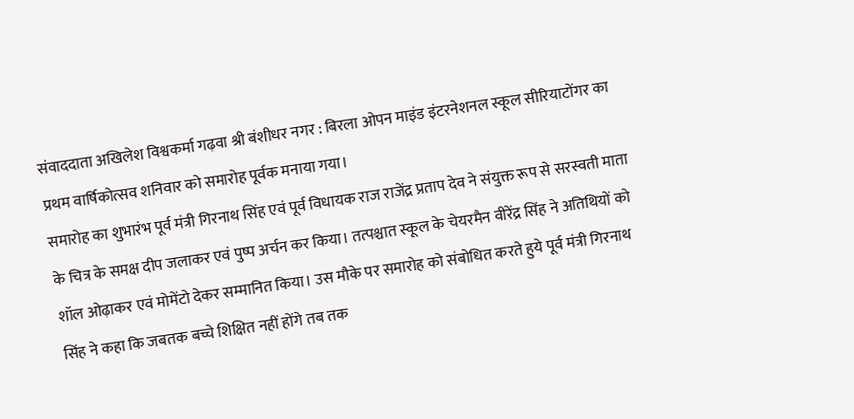संवाददाता अखिलेश विश्वकर्मा गढ़वा श्री बंशीधर नगर : बिरला ओपन माइंड इंटरनेशनल स्कूल सीरियाटोंगर का प्रथम वार्षिकोत्सव शनिवार को समारोह पूर्वक मनाया गया।
समारोह का शुभारंभ पूर्व मंत्री गिरनाथ सिंह एवं पूर्व विधायक राज राजेंद्र प्रताप देव ने संयुक्त रूप से सरस्वती माता के चित्र के समक्ष दीप जलाकर एवं पुष्प अर्चन कर किया। तत्पश्चात स्कूल के चेयरमैन वीरेंद्र सिंह ने अतिथियों को शॉल ओढ़ाकर एवं मोमेंटो देकर सम्मानित किया। उस मौके पर समारोह को संबोधित करते हुये पूर्व मंत्री गिरनाथ सिंह ने कहा कि जबतक बच्चे शिक्षित नहीं होंगे तब तक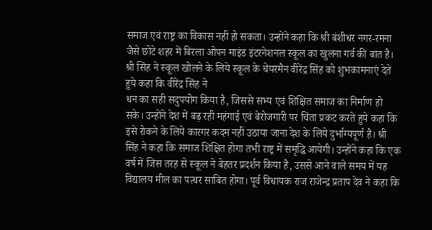समाज एवं राष्ट्र का विकास नहीं हो सकता। उन्होंने कहा कि श्री बंशीधर नगर-रमना जैसे छोटे शहर में बिरला ओपन माइंड इंटरनेशनल स्कूल का खुलना गर्व की बात है। श्री सिंह ने स्कूल खोलने के लिये स्कूल के चेयरमैन वीरेंद्र सिंह को शुभकामनाएं देते हुये कहा कि वीरेंद्र सिंह ने
धन का सही सदुपयोग किया है, जिससे सभ्य एवं शिक्षित समाज का निर्माण हो सके। उन्होंने देश में बढ़ रही महंगाई एवं बेरोजगारी पर चिंता प्रकट करते हुये कहा कि इसे रोकने के लिये कारगर कदम नहीं उठाया जाना देश के लिये दुर्भाग्यपूर्ण है। श्री सिंह ने कहा कि समाज शिक्षित होगा तभी राष्ट्र में समृद्धि आयेगी। उन्होंने कहा कि एक वर्ष में जिस तरह से स्कूल ने बेहतर प्रदर्शन किया है, उससे आने वाले समय में यह विद्यालय मील का पत्थर साबित होगा। पूर्व विधायक राज राजेन्द्र प्रताप देव ने कहा कि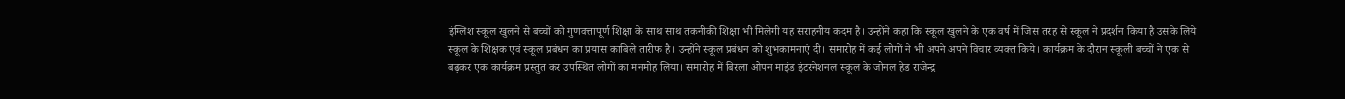इंग्लिश स्कूल खुलने से बच्चों को गुणवत्तापूर्ण शिक्षा के साथ साथ तकनीकी शिक्षा भी मिलेगी यह सराहनीय कदम है। उन्होंने कहा कि स्कूल खुलने के एक वर्ष में जिस तरह से स्कूल ने प्रदर्शन किया है उसके लिये स्कूल के शिक्षक एवं स्कूल प्रबंधन का प्रयास काबिले तारीफ है। उन्होंने स्कूल प्रबंधन को शुभकामनाएं दी। समारोह में कई लोगों ने भी अपने अपने विचार व्यक्त किये। कार्यक्रम के दौरान स्कूली बच्चों ने एक से बढ़कर एक कार्यक्रम प्रस्तुत कर उपस्थित लोगों का मनमोह लिया। समारोह में बिरला ओपन माइंड इंटरनेशनल स्कूल के जोनल हेड राजेन्द्र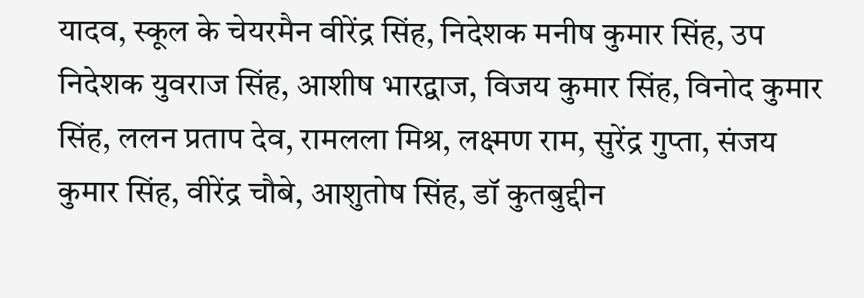यादव, स्कूल के चेयरमैन वीरेंद्र सिंह, निदेशक मनीष कुमार सिंह, उप निदेशक युवराज सिंह, आशीष भारद्वाज, विजय कुमार सिंह, विनोद कुमार सिंह, ललन प्रताप देव, रामलला मिश्र, लक्ष्मण राम, सुरेंद्र गुप्ता, संजय कुमार सिंह, वीरेंद्र चौबे, आशुतोष सिंह, डॉ कुतबुद्दीन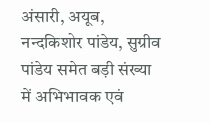अंसारी, अयूब, नन्दकिशोर पांडेय, सुग्रीव पांडेय समेत बड़ी संख्या में अभिभावक एवं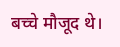बच्चे मौजूद थे।